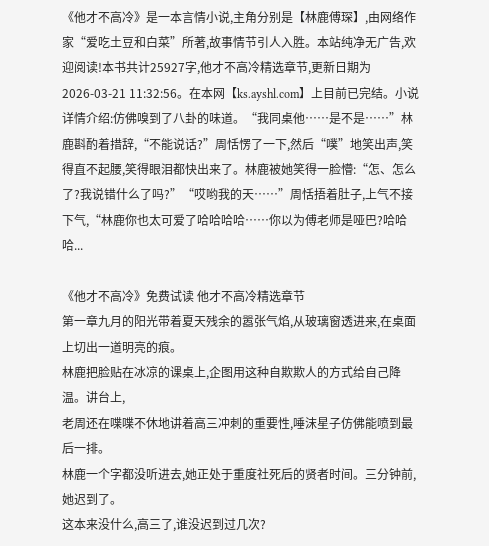《他才不高冷》是一本言情小说,主角分别是【林鹿傅琛】,由网络作家“爱吃土豆和白菜”所著,故事情节引人入胜。本站纯净无广告,欢迎阅读!本书共计25927字,他才不高冷精选章节,更新日期为2026-03-21 11:32:56。在本网【ks.ayshl.com】上目前已完结。小说详情介绍:仿佛嗅到了八卦的味道。“我同桌他……是不是……”林鹿斟酌着措辞,“不能说话?”周恬愣了一下,然后“噗”地笑出声,笑得直不起腰,笑得眼泪都快出来了。林鹿被她笑得一脸懵:“怎、怎么了?我说错什么了吗?”“哎哟我的天……”周恬捂着肚子,上气不接下气,“林鹿你也太可爱了哈哈哈哈……你以为傅老师是哑巴?哈哈哈...

《他才不高冷》免费试读 他才不高冷精选章节
第一章九月的阳光带着夏天残余的嚣张气焰,从玻璃窗透进来,在桌面上切出一道明亮的痕。
林鹿把脸贴在冰凉的课桌上,企图用这种自欺欺人的方式给自己降温。讲台上,
老周还在喋喋不休地讲着高三冲刺的重要性,唾沫星子仿佛能喷到最后一排。
林鹿一个字都没听进去,她正处于重度社死后的贤者时间。三分钟前,她迟到了。
这本来没什么,高三了,谁没迟到过几次?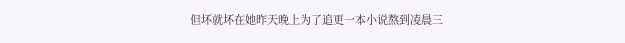但坏就坏在她昨天晚上为了追更一本小说熬到凌晨三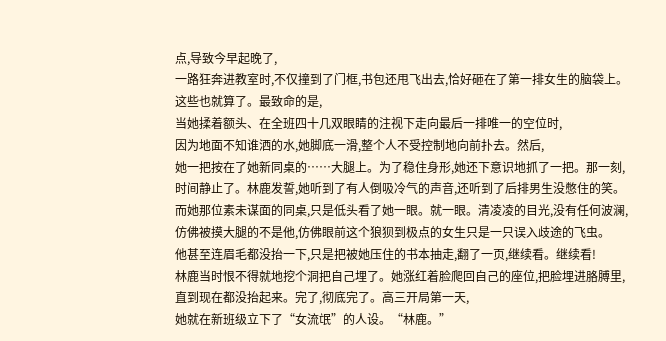点,导致今早起晚了,
一路狂奔进教室时,不仅撞到了门框,书包还甩飞出去,恰好砸在了第一排女生的脑袋上。
这些也就算了。最致命的是,
当她揉着额头、在全班四十几双眼睛的注视下走向最后一排唯一的空位时,
因为地面不知谁洒的水,她脚底一滑,整个人不受控制地向前扑去。然后,
她一把按在了她新同桌的……大腿上。为了稳住身形,她还下意识地抓了一把。那一刻,
时间静止了。林鹿发誓,她听到了有人倒吸冷气的声音,还听到了后排男生没憋住的笑。
而她那位素未谋面的同桌,只是低头看了她一眼。就一眼。清凌凌的目光,没有任何波澜,
仿佛被摸大腿的不是他,仿佛眼前这个狼狈到极点的女生只是一只误入歧途的飞虫。
他甚至连眉毛都没抬一下,只是把被她压住的书本抽走,翻了一页,继续看。继续看!
林鹿当时恨不得就地挖个洞把自己埋了。她涨红着脸爬回自己的座位,把脸埋进胳膊里,
直到现在都没抬起来。完了,彻底完了。高三开局第一天,
她就在新班级立下了“女流氓”的人设。“林鹿。”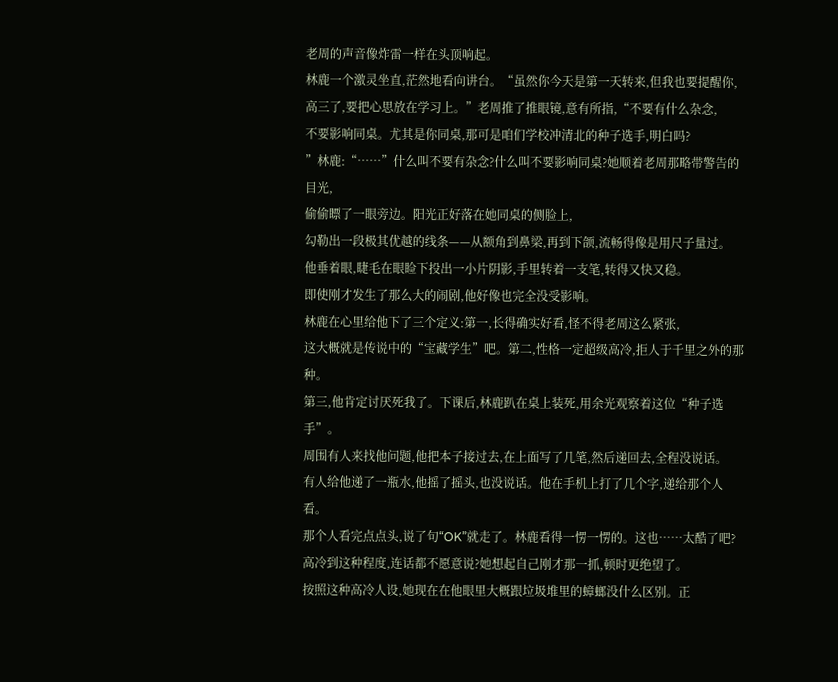老周的声音像炸雷一样在头顶响起。
林鹿一个激灵坐直,茫然地看向讲台。“虽然你今天是第一天转来,但我也要提醒你,
高三了,要把心思放在学习上。”老周推了推眼镜,意有所指,“不要有什么杂念,
不要影响同桌。尤其是你同桌,那可是咱们学校冲清北的种子选手,明白吗?
”林鹿:“……”什么叫不要有杂念?什么叫不要影响同桌?她顺着老周那略带警告的目光,
偷偷瞟了一眼旁边。阳光正好落在她同桌的侧脸上,
勾勒出一段极其优越的线条——从额角到鼻梁,再到下颌,流畅得像是用尺子量过。
他垂着眼,睫毛在眼睑下投出一小片阴影,手里转着一支笔,转得又快又稳。
即使刚才发生了那么大的闹剧,他好像也完全没受影响。
林鹿在心里给他下了三个定义:第一,长得确实好看,怪不得老周这么紧张,
这大概就是传说中的“宝藏学生”吧。第二,性格一定超级高冷,拒人于千里之外的那种。
第三,他肯定讨厌死我了。下课后,林鹿趴在桌上装死,用余光观察着这位“种子选手”。
周围有人来找他问题,他把本子接过去,在上面写了几笔,然后递回去,全程没说话。
有人给他递了一瓶水,他摇了摇头,也没说话。他在手机上打了几个字,递给那个人看。
那个人看完点点头,说了句“OK”就走了。林鹿看得一愣一愣的。这也……太酷了吧?
高冷到这种程度,连话都不愿意说?她想起自己刚才那一抓,顿时更绝望了。
按照这种高冷人设,她现在在他眼里大概跟垃圾堆里的蟑螂没什么区别。正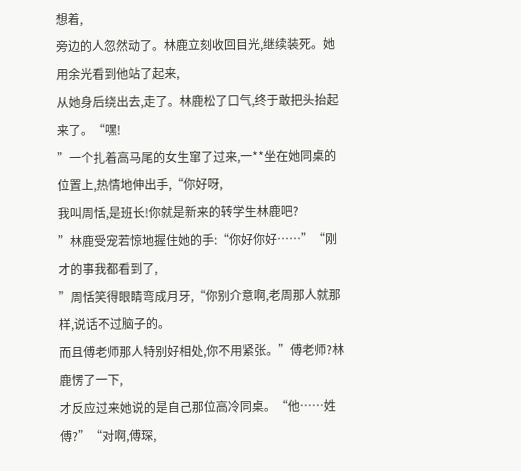想着,
旁边的人忽然动了。林鹿立刻收回目光,继续装死。她用余光看到他站了起来,
从她身后绕出去,走了。林鹿松了口气,终于敢把头抬起来了。“嘿!
”一个扎着高马尾的女生窜了过来,一**坐在她同桌的位置上,热情地伸出手,“你好呀,
我叫周恬,是班长!你就是新来的转学生林鹿吧?
”林鹿受宠若惊地握住她的手:“你好你好……”“刚才的事我都看到了,
”周恬笑得眼睛弯成月牙,“你别介意啊,老周那人就那样,说话不过脑子的。
而且傅老师那人特别好相处,你不用紧张。”傅老师?林鹿愣了一下,
才反应过来她说的是自己那位高冷同桌。“他……姓傅?”“对啊,傅琛,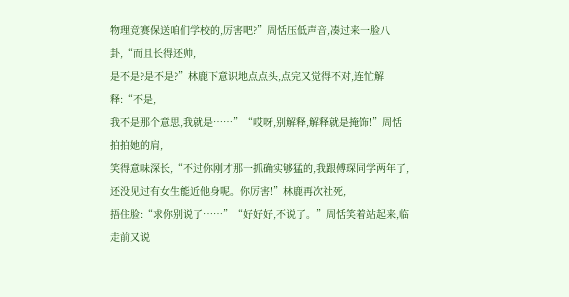物理竞赛保送咱们学校的,厉害吧?”周恬压低声音,凑过来一脸八卦,“而且长得还帅,
是不是?是不是?”林鹿下意识地点点头,点完又觉得不对,连忙解释:“不是,
我不是那个意思,我就是……”“哎呀,别解释,解释就是掩饰!”周恬拍拍她的肩,
笑得意味深长,“不过你刚才那一抓确实够猛的,我跟傅琛同学两年了,
还没见过有女生能近他身呢。你厉害!”林鹿再次社死,
捂住脸:“求你别说了……”“好好好,不说了。”周恬笑着站起来,临走前又说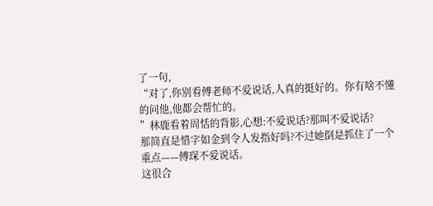了一句,
“对了,你别看傅老师不爱说话,人真的挺好的。你有啥不懂的问他,他都会帮忙的。
”林鹿看着周恬的背影,心想:不爱说话?那叫不爱说话?
那简直是惜字如金到令人发指好吗?不过她倒是抓住了一个重点——傅琛不爱说话。
这很合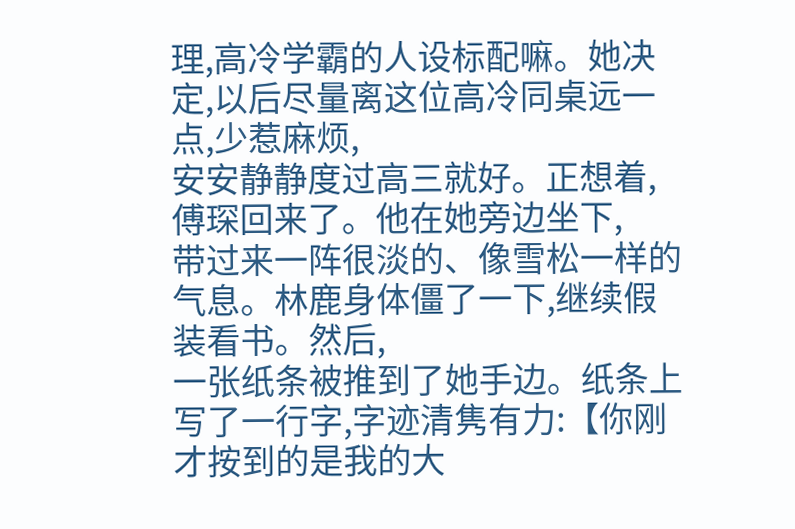理,高冷学霸的人设标配嘛。她决定,以后尽量离这位高冷同桌远一点,少惹麻烦,
安安静静度过高三就好。正想着,傅琛回来了。他在她旁边坐下,
带过来一阵很淡的、像雪松一样的气息。林鹿身体僵了一下,继续假装看书。然后,
一张纸条被推到了她手边。纸条上写了一行字,字迹清隽有力:【你刚才按到的是我的大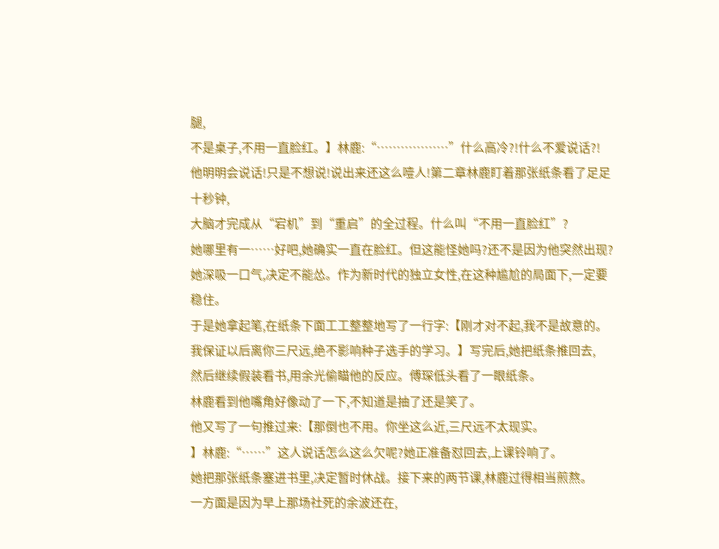腿,
不是桌子,不用一直脸红。】林鹿:“………………”什么高冷?!什么不爱说话?!
他明明会说话!只是不想说!说出来还这么噎人!第二章林鹿盯着那张纸条看了足足十秒钟,
大脑才完成从“宕机”到“重启”的全过程。什么叫“不用一直脸红”?
她哪里有一……好吧,她确实一直在脸红。但这能怪她吗?还不是因为他突然出现?
她深吸一口气,决定不能怂。作为新时代的独立女性,在这种尴尬的局面下,一定要稳住。
于是她拿起笔,在纸条下面工工整整地写了一行字:【刚才对不起,我不是故意的。
我保证以后离你三尺远,绝不影响种子选手的学习。】写完后,她把纸条推回去,
然后继续假装看书,用余光偷瞄他的反应。傅琛低头看了一眼纸条。
林鹿看到他嘴角好像动了一下,不知道是抽了还是笑了。
他又写了一句推过来:【那倒也不用。你坐这么近,三尺远不太现实。
】林鹿:“……”这人说话怎么这么欠呢?她正准备怼回去,上课铃响了。
她把那张纸条塞进书里,决定暂时休战。接下来的两节课,林鹿过得相当煎熬。
一方面是因为早上那场社死的余波还在,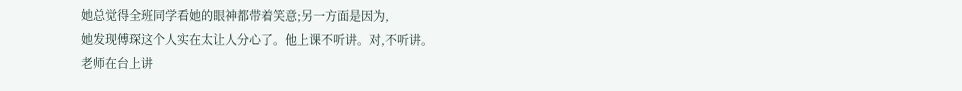她总觉得全班同学看她的眼神都带着笑意;另一方面是因为,
她发现傅琛这个人实在太让人分心了。他上课不听讲。对,不听讲。
老师在台上讲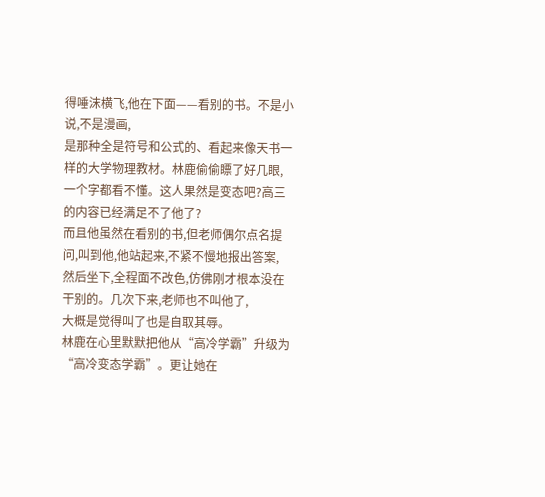得唾沫横飞,他在下面——看别的书。不是小说,不是漫画,
是那种全是符号和公式的、看起来像天书一样的大学物理教材。林鹿偷偷瞟了好几眼,
一个字都看不懂。这人果然是变态吧?高三的内容已经满足不了他了?
而且他虽然在看别的书,但老师偶尔点名提问,叫到他,他站起来,不紧不慢地报出答案,
然后坐下,全程面不改色,仿佛刚才根本没在干别的。几次下来,老师也不叫他了,
大概是觉得叫了也是自取其辱。
林鹿在心里默默把他从“高冷学霸”升级为“高冷变态学霸”。更让她在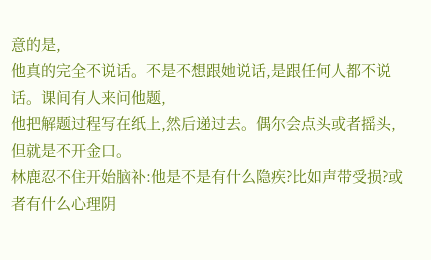意的是,
他真的完全不说话。不是不想跟她说话,是跟任何人都不说话。课间有人来问他题,
他把解题过程写在纸上,然后递过去。偶尔会点头或者摇头,但就是不开金口。
林鹿忍不住开始脑补:他是不是有什么隐疾?比如声带受损?或者有什么心理阴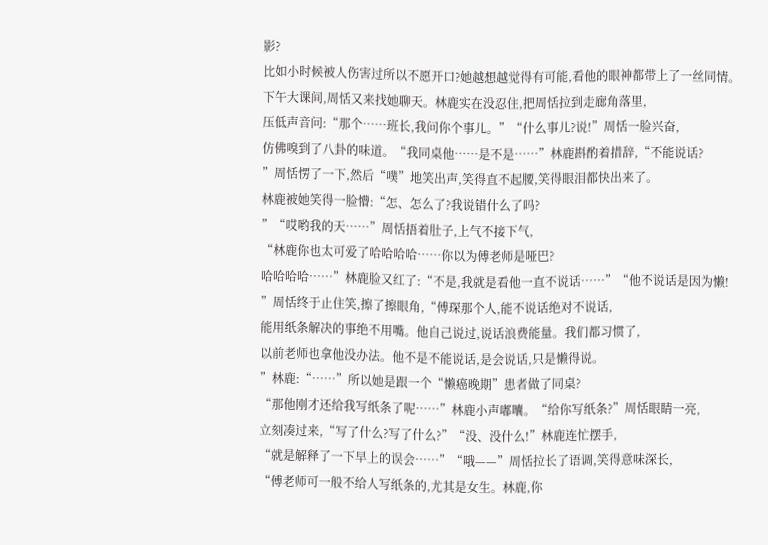影?
比如小时候被人伤害过所以不愿开口?她越想越觉得有可能,看他的眼神都带上了一丝同情。
下午大课间,周恬又来找她聊天。林鹿实在没忍住,把周恬拉到走廊角落里,
压低声音问:“那个……班长,我问你个事儿。”“什么事儿?说!”周恬一脸兴奋,
仿佛嗅到了八卦的味道。“我同桌他……是不是……”林鹿斟酌着措辞,“不能说话?
”周恬愣了一下,然后“噗”地笑出声,笑得直不起腰,笑得眼泪都快出来了。
林鹿被她笑得一脸懵:“怎、怎么了?我说错什么了吗?
”“哎哟我的天……”周恬捂着肚子,上气不接下气,
“林鹿你也太可爱了哈哈哈哈……你以为傅老师是哑巴?
哈哈哈哈……”林鹿脸又红了:“不是,我就是看他一直不说话……”“他不说话是因为懒!
”周恬终于止住笑,擦了擦眼角,“傅琛那个人,能不说话绝对不说话,
能用纸条解决的事绝不用嘴。他自己说过,说话浪费能量。我们都习惯了,
以前老师也拿他没办法。他不是不能说话,是会说话,只是懒得说。
”林鹿:“……”所以她是跟一个“懒癌晚期”患者做了同桌?
“那他刚才还给我写纸条了呢……”林鹿小声嘟囔。“给你写纸条?”周恬眼睛一亮,
立刻凑过来,“写了什么?写了什么?”“没、没什么!”林鹿连忙摆手,
“就是解释了一下早上的误会……”“哦——”周恬拉长了语调,笑得意味深长,
“傅老师可一般不给人写纸条的,尤其是女生。林鹿,你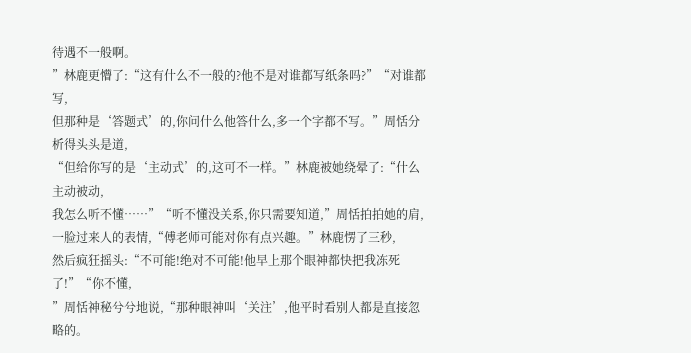待遇不一般啊。
”林鹿更懵了:“这有什么不一般的?他不是对谁都写纸条吗?”“对谁都写,
但那种是‘答题式’的,你问什么他答什么,多一个字都不写。”周恬分析得头头是道,
“但给你写的是‘主动式’的,这可不一样。”林鹿被她绕晕了:“什么主动被动,
我怎么听不懂……”“听不懂没关系,你只需要知道,”周恬拍拍她的肩,
一脸过来人的表情,“傅老师可能对你有点兴趣。”林鹿愣了三秒,
然后疯狂摇头:“不可能!绝对不可能!他早上那个眼神都快把我冻死了!”“你不懂,
”周恬神秘兮兮地说,“那种眼神叫‘关注’,他平时看别人都是直接忽略的。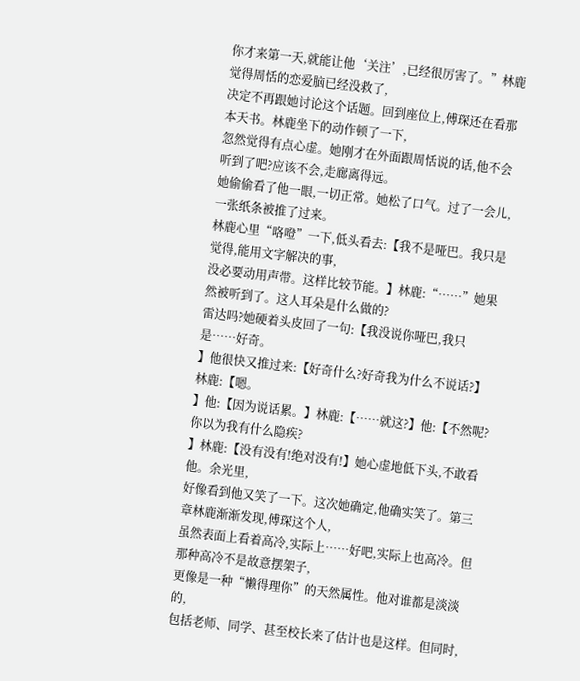你才来第一天,就能让他‘关注’,已经很厉害了。”林鹿觉得周恬的恋爱脑已经没救了,
决定不再跟她讨论这个话题。回到座位上,傅琛还在看那本天书。林鹿坐下的动作顿了一下,
忽然觉得有点心虚。她刚才在外面跟周恬说的话,他不会听到了吧?应该不会,走廊离得远。
她偷偷看了他一眼,一切正常。她松了口气。过了一会儿,一张纸条被推了过来。
林鹿心里“咯噔”一下,低头看去:【我不是哑巴。我只是觉得,能用文字解决的事,
没必要动用声带。这样比较节能。】林鹿:“……”她果然被听到了。这人耳朵是什么做的?
雷达吗?她硬着头皮回了一句:【我没说你哑巴,我只是……好奇。
】他很快又推过来:【好奇什么?好奇我为什么不说话?】林鹿:【嗯。
】他:【因为说话累。】林鹿:【……就这?】他:【不然呢?你以为我有什么隐疾?
】林鹿:【没有没有!绝对没有!】她心虚地低下头,不敢看他。余光里,
好像看到他又笑了一下。这次她确定,他确实笑了。第三章林鹿渐渐发现,傅琛这个人,
虽然表面上看着高冷,实际上……好吧,实际上也高冷。但那种高冷不是故意摆架子,
更像是一种“懒得理你”的天然属性。他对谁都是淡淡的,
包括老师、同学、甚至校长来了估计也是这样。但同时,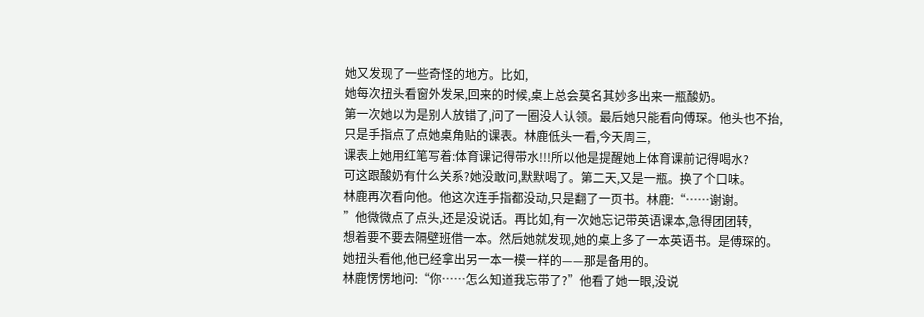她又发现了一些奇怪的地方。比如,
她每次扭头看窗外发呆,回来的时候,桌上总会莫名其妙多出来一瓶酸奶。
第一次她以为是别人放错了,问了一圈没人认领。最后她只能看向傅琛。他头也不抬,
只是手指点了点她桌角贴的课表。林鹿低头一看,今天周三,
课表上她用红笔写着:体育课记得带水!!!所以他是提醒她上体育课前记得喝水?
可这跟酸奶有什么关系?她没敢问,默默喝了。第二天,又是一瓶。换了个口味。
林鹿再次看向他。他这次连手指都没动,只是翻了一页书。林鹿:“……谢谢。
”他微微点了点头,还是没说话。再比如,有一次她忘记带英语课本,急得团团转,
想着要不要去隔壁班借一本。然后她就发现,她的桌上多了一本英语书。是傅琛的。
她扭头看他,他已经拿出另一本一模一样的——那是备用的。
林鹿愣愣地问:“你……怎么知道我忘带了?”他看了她一眼,没说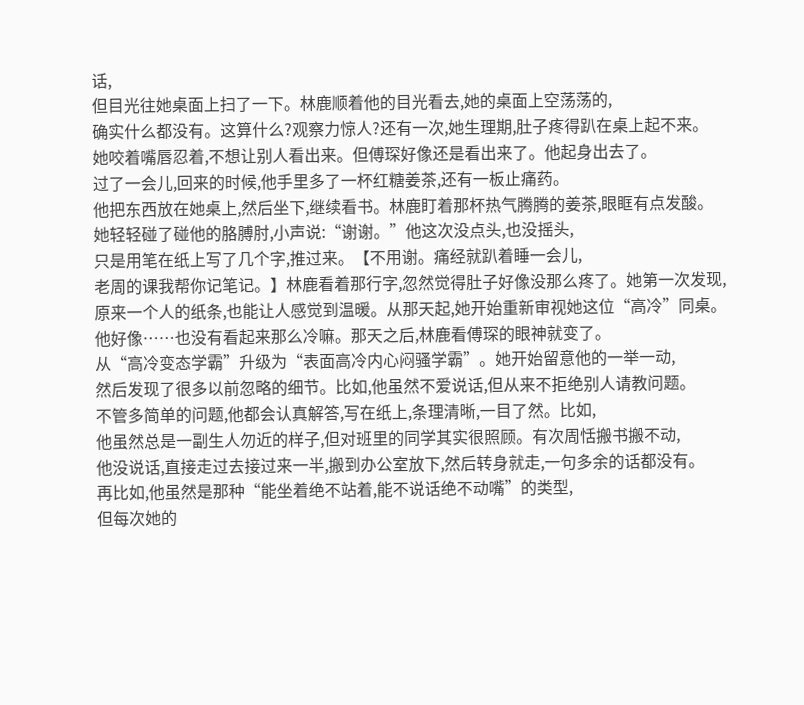话,
但目光往她桌面上扫了一下。林鹿顺着他的目光看去,她的桌面上空荡荡的,
确实什么都没有。这算什么?观察力惊人?还有一次,她生理期,肚子疼得趴在桌上起不来。
她咬着嘴唇忍着,不想让别人看出来。但傅琛好像还是看出来了。他起身出去了。
过了一会儿,回来的时候,他手里多了一杯红糖姜茶,还有一板止痛药。
他把东西放在她桌上,然后坐下,继续看书。林鹿盯着那杯热气腾腾的姜茶,眼眶有点发酸。
她轻轻碰了碰他的胳膊肘,小声说:“谢谢。”他这次没点头,也没摇头,
只是用笔在纸上写了几个字,推过来。【不用谢。痛经就趴着睡一会儿,
老周的课我帮你记笔记。】林鹿看着那行字,忽然觉得肚子好像没那么疼了。她第一次发现,
原来一个人的纸条,也能让人感觉到温暖。从那天起,她开始重新审视她这位“高冷”同桌。
他好像……也没有看起来那么冷嘛。那天之后,林鹿看傅琛的眼神就变了。
从“高冷变态学霸”升级为“表面高冷内心闷骚学霸”。她开始留意他的一举一动,
然后发现了很多以前忽略的细节。比如,他虽然不爱说话,但从来不拒绝别人请教问题。
不管多简单的问题,他都会认真解答,写在纸上,条理清晰,一目了然。比如,
他虽然总是一副生人勿近的样子,但对班里的同学其实很照顾。有次周恬搬书搬不动,
他没说话,直接走过去接过来一半,搬到办公室放下,然后转身就走,一句多余的话都没有。
再比如,他虽然是那种“能坐着绝不站着,能不说话绝不动嘴”的类型,
但每次她的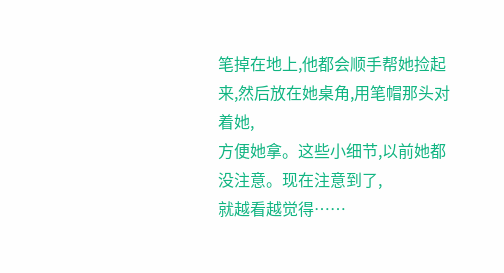笔掉在地上,他都会顺手帮她捡起来,然后放在她桌角,用笔帽那头对着她,
方便她拿。这些小细节,以前她都没注意。现在注意到了,
就越看越觉得……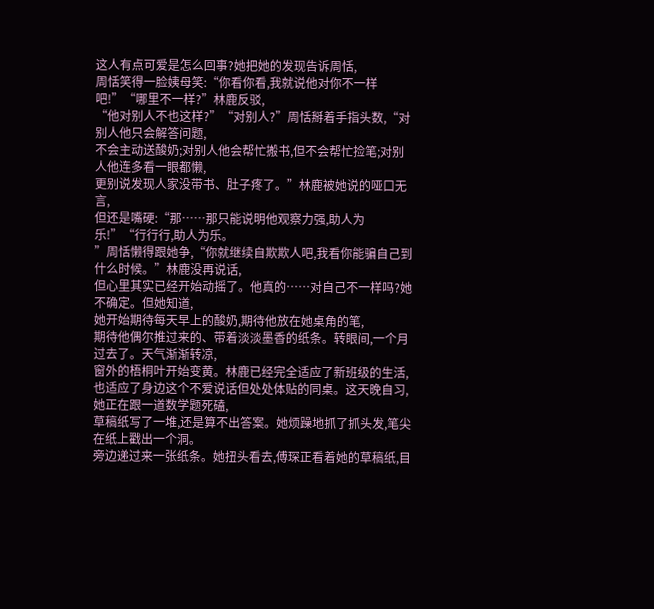这人有点可爱是怎么回事?她把她的发现告诉周恬,
周恬笑得一脸姨母笑:“你看你看,我就说他对你不一样吧!”“哪里不一样?”林鹿反驳,
“他对别人不也这样?”“对别人?”周恬掰着手指头数,“对别人他只会解答问题,
不会主动送酸奶;对别人他会帮忙搬书,但不会帮忙捡笔;对别人他连多看一眼都懒,
更别说发现人家没带书、肚子疼了。”林鹿被她说的哑口无言,
但还是嘴硬:“那……那只能说明他观察力强,助人为乐!”“行行行,助人为乐。
”周恬懒得跟她争,“你就继续自欺欺人吧,我看你能骗自己到什么时候。”林鹿没再说话,
但心里其实已经开始动摇了。他真的……对自己不一样吗?她不确定。但她知道,
她开始期待每天早上的酸奶,期待他放在她桌角的笔,
期待他偶尔推过来的、带着淡淡墨香的纸条。转眼间,一个月过去了。天气渐渐转凉,
窗外的梧桐叶开始变黄。林鹿已经完全适应了新班级的生活,
也适应了身边这个不爱说话但处处体贴的同桌。这天晚自习,她正在跟一道数学题死磕,
草稿纸写了一堆,还是算不出答案。她烦躁地抓了抓头发,笔尖在纸上戳出一个洞。
旁边递过来一张纸条。她扭头看去,傅琛正看着她的草稿纸,目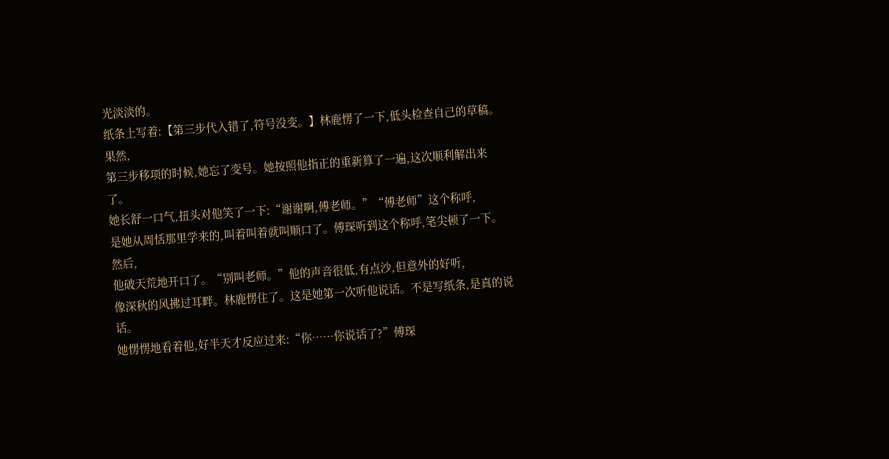光淡淡的。
纸条上写着:【第三步代入错了,符号没变。】林鹿愣了一下,低头检查自己的草稿。果然,
第三步移项的时候,她忘了变号。她按照他指正的重新算了一遍,这次顺利解出来了。
她长舒一口气,扭头对他笑了一下:“谢谢啊,傅老师。”“傅老师”这个称呼,
是她从周恬那里学来的,叫着叫着就叫顺口了。傅琛听到这个称呼,笔尖顿了一下。然后,
他破天荒地开口了。“别叫老师。”他的声音很低,有点沙,但意外的好听,
像深秋的风拂过耳畔。林鹿愣住了。这是她第一次听他说话。不是写纸条,是真的说话。
她愣愣地看着他,好半天才反应过来:“你……你说话了?”傅琛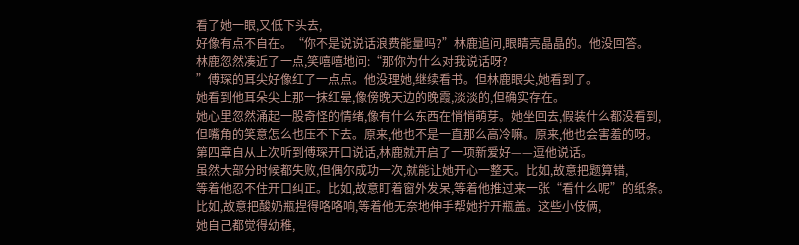看了她一眼,又低下头去,
好像有点不自在。“你不是说说话浪费能量吗?”林鹿追问,眼睛亮晶晶的。他没回答。
林鹿忽然凑近了一点,笑嘻嘻地问:“那你为什么对我说话呀?
”傅琛的耳尖好像红了一点点。他没理她,继续看书。但林鹿眼尖,她看到了。
她看到他耳朵尖上那一抹红晕,像傍晚天边的晚霞,淡淡的,但确实存在。
她心里忽然涌起一股奇怪的情绪,像有什么东西在悄悄萌芽。她坐回去,假装什么都没看到,
但嘴角的笑意怎么也压不下去。原来,他也不是一直那么高冷嘛。原来,他也会害羞的呀。
第四章自从上次听到傅琛开口说话,林鹿就开启了一项新爱好——逗他说话。
虽然大部分时候都失败,但偶尔成功一次,就能让她开心一整天。比如,故意把题算错,
等着他忍不住开口纠正。比如,故意盯着窗外发呆,等着他推过来一张“看什么呢”的纸条。
比如,故意把酸奶瓶捏得咯咯响,等着他无奈地伸手帮她拧开瓶盖。这些小伎俩,
她自己都觉得幼稚,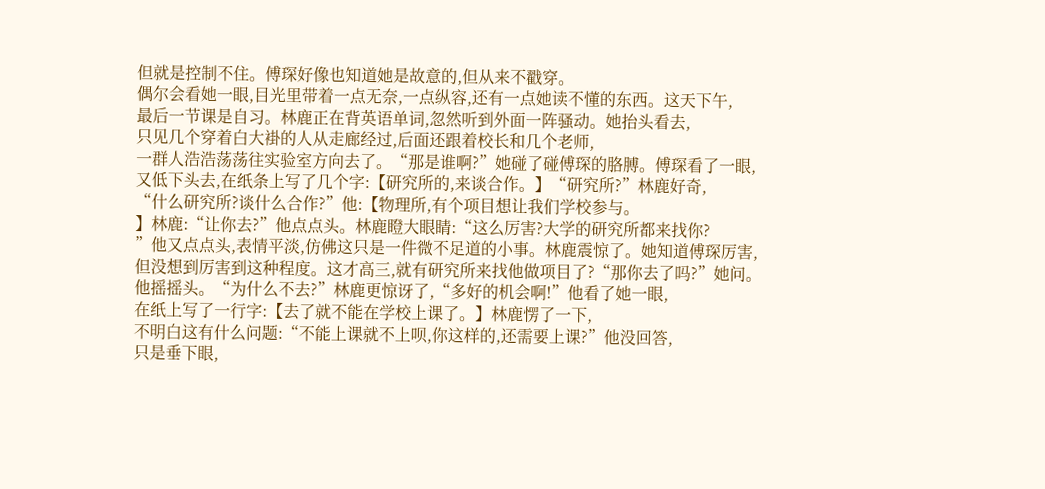但就是控制不住。傅琛好像也知道她是故意的,但从来不戳穿。
偶尔会看她一眼,目光里带着一点无奈,一点纵容,还有一点她读不懂的东西。这天下午,
最后一节课是自习。林鹿正在背英语单词,忽然听到外面一阵骚动。她抬头看去,
只见几个穿着白大褂的人从走廊经过,后面还跟着校长和几个老师,
一群人浩浩荡荡往实验室方向去了。“那是谁啊?”她碰了碰傅琛的胳膊。傅琛看了一眼,
又低下头去,在纸条上写了几个字:【研究所的,来谈合作。】“研究所?”林鹿好奇,
“什么研究所?谈什么合作?”他:【物理所,有个项目想让我们学校参与。
】林鹿:“让你去?”他点点头。林鹿瞪大眼睛:“这么厉害?大学的研究所都来找你?
”他又点点头,表情平淡,仿佛这只是一件微不足道的小事。林鹿震惊了。她知道傅琛厉害,
但没想到厉害到这种程度。这才高三,就有研究所来找他做项目了?“那你去了吗?”她问。
他摇摇头。“为什么不去?”林鹿更惊讶了,“多好的机会啊!”他看了她一眼,
在纸上写了一行字:【去了就不能在学校上课了。】林鹿愣了一下,
不明白这有什么问题:“不能上课就不上呗,你这样的,还需要上课?”他没回答,
只是垂下眼,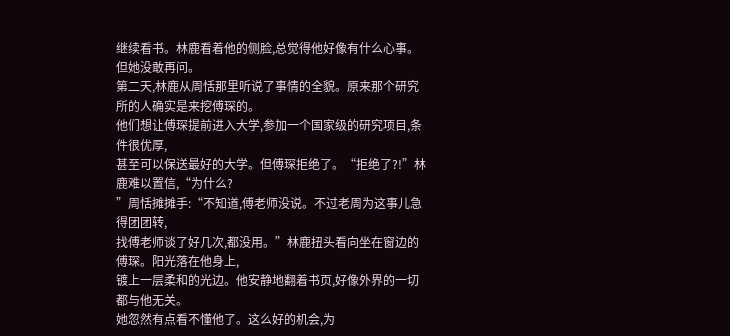继续看书。林鹿看着他的侧脸,总觉得他好像有什么心事。但她没敢再问。
第二天,林鹿从周恬那里听说了事情的全貌。原来那个研究所的人确实是来挖傅琛的。
他们想让傅琛提前进入大学,参加一个国家级的研究项目,条件很优厚,
甚至可以保送最好的大学。但傅琛拒绝了。“拒绝了?!”林鹿难以置信,“为什么?
”周恬摊摊手:“不知道,傅老师没说。不过老周为这事儿急得团团转,
找傅老师谈了好几次,都没用。”林鹿扭头看向坐在窗边的傅琛。阳光落在他身上,
镀上一层柔和的光边。他安静地翻着书页,好像外界的一切都与他无关。
她忽然有点看不懂他了。这么好的机会,为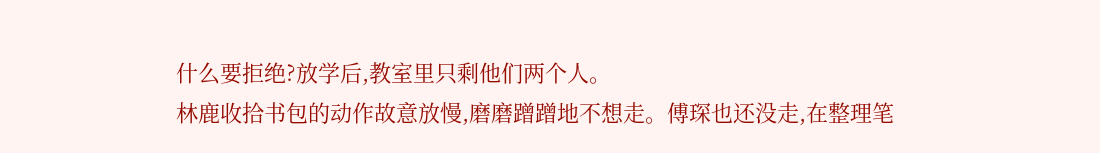什么要拒绝?放学后,教室里只剩他们两个人。
林鹿收拾书包的动作故意放慢,磨磨蹭蹭地不想走。傅琛也还没走,在整理笔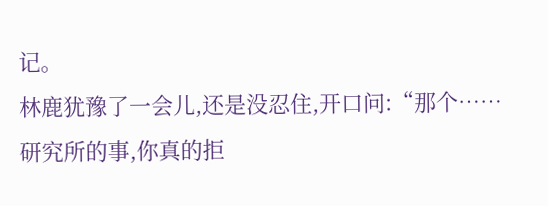记。
林鹿犹豫了一会儿,还是没忍住,开口问:“那个……研究所的事,你真的拒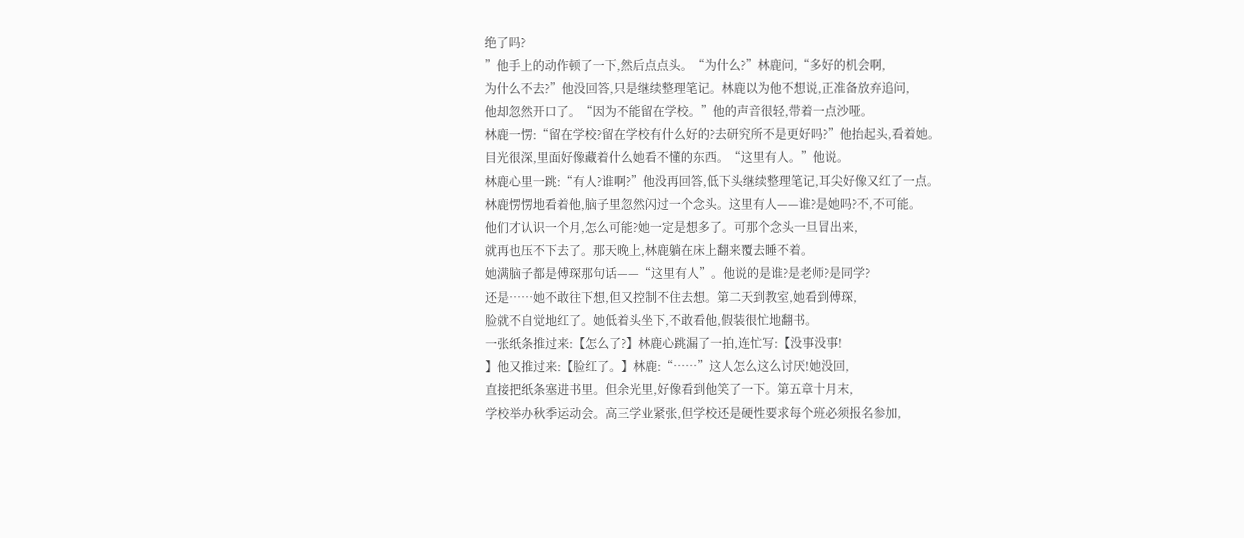绝了吗?
”他手上的动作顿了一下,然后点点头。“为什么?”林鹿问,“多好的机会啊,
为什么不去?”他没回答,只是继续整理笔记。林鹿以为他不想说,正准备放弃追问,
他却忽然开口了。“因为不能留在学校。”他的声音很轻,带着一点沙哑。
林鹿一愣:“留在学校?留在学校有什么好的?去研究所不是更好吗?”他抬起头,看着她。
目光很深,里面好像藏着什么她看不懂的东西。“这里有人。”他说。
林鹿心里一跳:“有人?谁啊?”他没再回答,低下头继续整理笔记,耳尖好像又红了一点。
林鹿愣愣地看着他,脑子里忽然闪过一个念头。这里有人——谁?是她吗?不,不可能。
他们才认识一个月,怎么可能?她一定是想多了。可那个念头一旦冒出来,
就再也压不下去了。那天晚上,林鹿躺在床上翻来覆去睡不着。
她满脑子都是傅琛那句话——“这里有人”。他说的是谁?是老师?是同学?
还是……她不敢往下想,但又控制不住去想。第二天到教室,她看到傅琛,
脸就不自觉地红了。她低着头坐下,不敢看他,假装很忙地翻书。
一张纸条推过来:【怎么了?】林鹿心跳漏了一拍,连忙写:【没事没事!
】他又推过来:【脸红了。】林鹿:“……”这人怎么这么讨厌!她没回,
直接把纸条塞进书里。但余光里,好像看到他笑了一下。第五章十月末,
学校举办秋季运动会。高三学业紧张,但学校还是硬性要求每个班必须报名参加,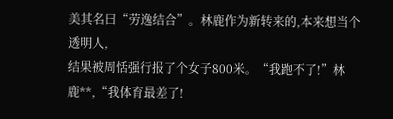美其名曰“劳逸结合”。林鹿作为新转来的,本来想当个透明人,
结果被周恬强行报了个女子800米。“我跑不了!”林鹿**,“我体育最差了!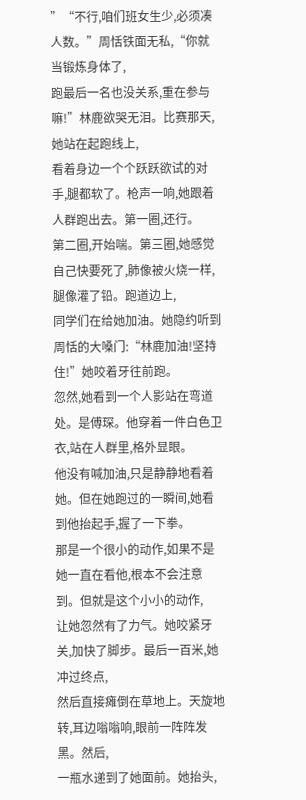”“不行,咱们班女生少,必须凑人数。”周恬铁面无私,“你就当锻炼身体了,
跑最后一名也没关系,重在参与嘛!”林鹿欲哭无泪。比赛那天,她站在起跑线上,
看着身边一个个跃跃欲试的对手,腿都软了。枪声一响,她跟着人群跑出去。第一圈,还行。
第二圈,开始喘。第三圈,她感觉自己快要死了,肺像被火烧一样,腿像灌了铅。跑道边上,
同学们在给她加油。她隐约听到周恬的大嗓门:“林鹿加油!坚持住!”她咬着牙往前跑。
忽然,她看到一个人影站在弯道处。是傅琛。他穿着一件白色卫衣,站在人群里,格外显眼。
他没有喊加油,只是静静地看着她。但在她跑过的一瞬间,她看到他抬起手,握了一下拳。
那是一个很小的动作,如果不是她一直在看他,根本不会注意到。但就是这个小小的动作,
让她忽然有了力气。她咬紧牙关,加快了脚步。最后一百米,她冲过终点,
然后直接瘫倒在草地上。天旋地转,耳边嗡嗡响,眼前一阵阵发黑。然后,
一瓶水递到了她面前。她抬头,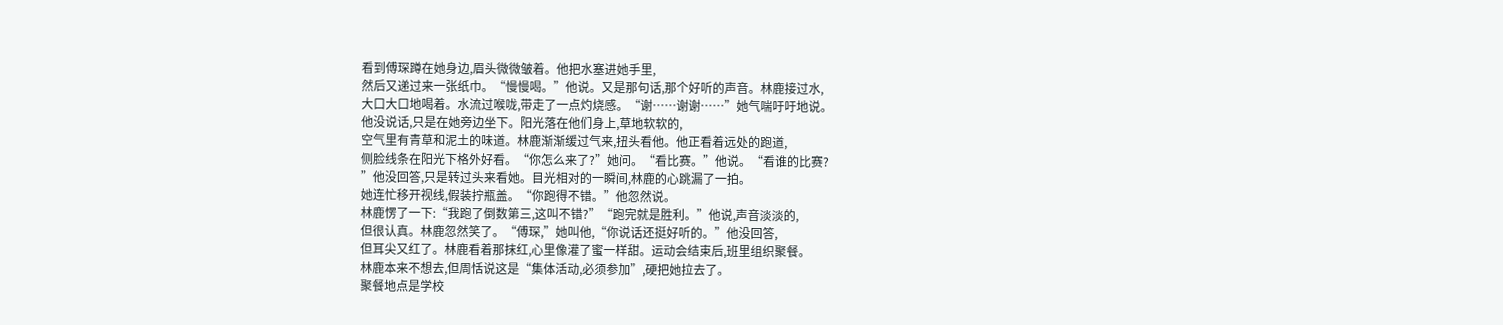看到傅琛蹲在她身边,眉头微微皱着。他把水塞进她手里,
然后又递过来一张纸巾。“慢慢喝。”他说。又是那句话,那个好听的声音。林鹿接过水,
大口大口地喝着。水流过喉咙,带走了一点灼烧感。“谢……谢谢……”她气喘吁吁地说。
他没说话,只是在她旁边坐下。阳光落在他们身上,草地软软的,
空气里有青草和泥土的味道。林鹿渐渐缓过气来,扭头看他。他正看着远处的跑道,
侧脸线条在阳光下格外好看。“你怎么来了?”她问。“看比赛。”他说。“看谁的比赛?
”他没回答,只是转过头来看她。目光相对的一瞬间,林鹿的心跳漏了一拍。
她连忙移开视线,假装拧瓶盖。“你跑得不错。”他忽然说。
林鹿愣了一下:“我跑了倒数第三,这叫不错?”“跑完就是胜利。”他说,声音淡淡的,
但很认真。林鹿忽然笑了。“傅琛,”她叫他,“你说话还挺好听的。”他没回答,
但耳尖又红了。林鹿看着那抹红,心里像灌了蜜一样甜。运动会结束后,班里组织聚餐。
林鹿本来不想去,但周恬说这是“集体活动,必须参加”,硬把她拉去了。
聚餐地点是学校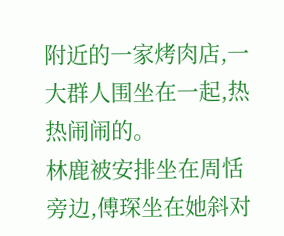附近的一家烤肉店,一大群人围坐在一起,热热闹闹的。
林鹿被安排坐在周恬旁边,傅琛坐在她斜对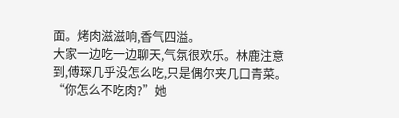面。烤肉滋滋响,香气四溢。
大家一边吃一边聊天,气氛很欢乐。林鹿注意到,傅琛几乎没怎么吃,只是偶尔夹几口青菜。
“你怎么不吃肉?”她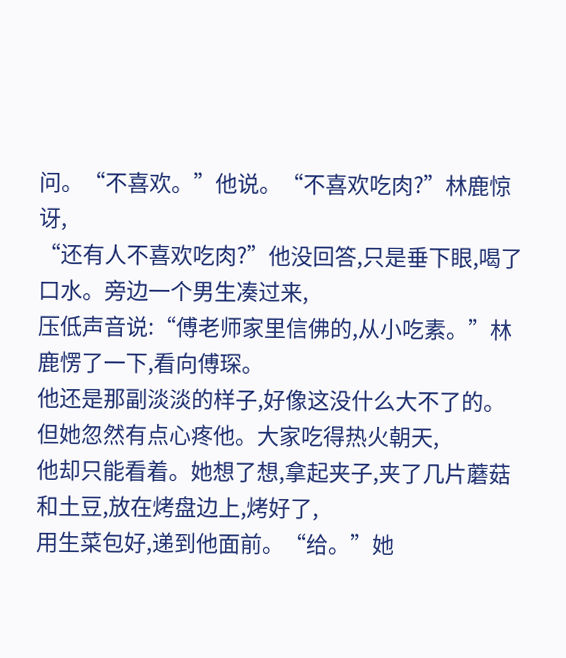问。“不喜欢。”他说。“不喜欢吃肉?”林鹿惊讶,
“还有人不喜欢吃肉?”他没回答,只是垂下眼,喝了口水。旁边一个男生凑过来,
压低声音说:“傅老师家里信佛的,从小吃素。”林鹿愣了一下,看向傅琛。
他还是那副淡淡的样子,好像这没什么大不了的。但她忽然有点心疼他。大家吃得热火朝天,
他却只能看着。她想了想,拿起夹子,夹了几片蘑菇和土豆,放在烤盘边上,烤好了,
用生菜包好,递到他面前。“给。”她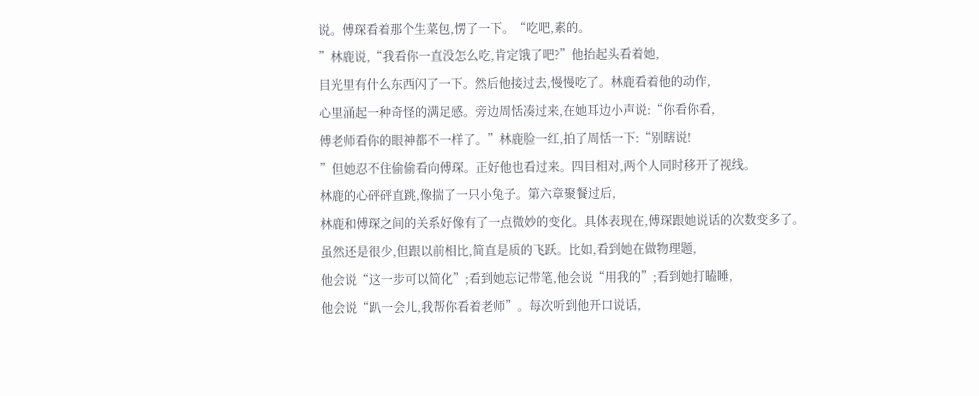说。傅琛看着那个生菜包,愣了一下。“吃吧,素的。
”林鹿说,“我看你一直没怎么吃,肯定饿了吧?”他抬起头看着她,
目光里有什么东西闪了一下。然后他接过去,慢慢吃了。林鹿看着他的动作,
心里涌起一种奇怪的满足感。旁边周恬凑过来,在她耳边小声说:“你看你看,
傅老师看你的眼神都不一样了。”林鹿脸一红,拍了周恬一下:“别瞎说!
”但她忍不住偷偷看向傅琛。正好他也看过来。四目相对,两个人同时移开了视线。
林鹿的心砰砰直跳,像揣了一只小兔子。第六章聚餐过后,
林鹿和傅琛之间的关系好像有了一点微妙的变化。具体表现在,傅琛跟她说话的次数变多了。
虽然还是很少,但跟以前相比,简直是质的飞跃。比如,看到她在做物理题,
他会说“这一步可以简化”;看到她忘记带笔,他会说“用我的”;看到她打瞌睡,
他会说“趴一会儿,我帮你看着老师”。每次听到他开口说话,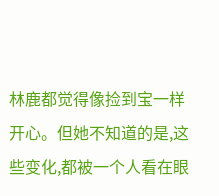林鹿都觉得像捡到宝一样开心。但她不知道的是,这些变化,都被一个人看在眼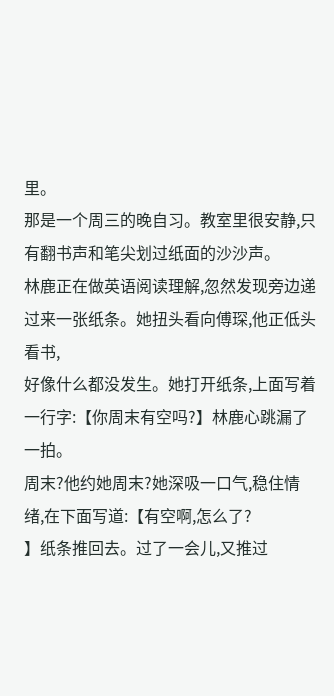里。
那是一个周三的晚自习。教室里很安静,只有翻书声和笔尖划过纸面的沙沙声。
林鹿正在做英语阅读理解,忽然发现旁边递过来一张纸条。她扭头看向傅琛,他正低头看书,
好像什么都没发生。她打开纸条,上面写着一行字:【你周末有空吗?】林鹿心跳漏了一拍。
周末?他约她周末?她深吸一口气,稳住情绪,在下面写道:【有空啊,怎么了?
】纸条推回去。过了一会儿,又推过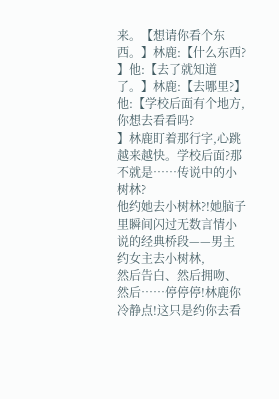来。【想请你看个东西。】林鹿:【什么东西?
】他:【去了就知道了。】林鹿:【去哪里?】他:【学校后面有个地方,你想去看看吗?
】林鹿盯着那行字,心跳越来越快。学校后面?那不就是……传说中的小树林?
他约她去小树林?!她脑子里瞬间闪过无数言情小说的经典桥段——男主约女主去小树林,
然后告白、然后拥吻、然后……停停停!林鹿你冷静点!这只是约你去看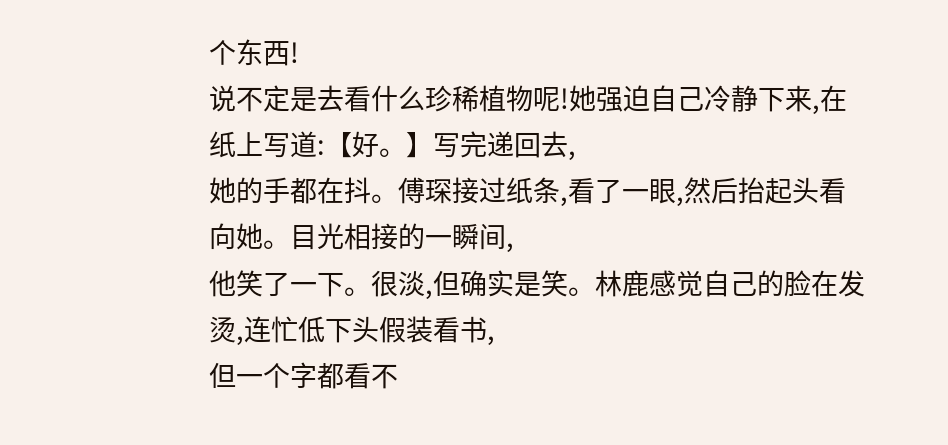个东西!
说不定是去看什么珍稀植物呢!她强迫自己冷静下来,在纸上写道:【好。】写完递回去,
她的手都在抖。傅琛接过纸条,看了一眼,然后抬起头看向她。目光相接的一瞬间,
他笑了一下。很淡,但确实是笑。林鹿感觉自己的脸在发烫,连忙低下头假装看书,
但一个字都看不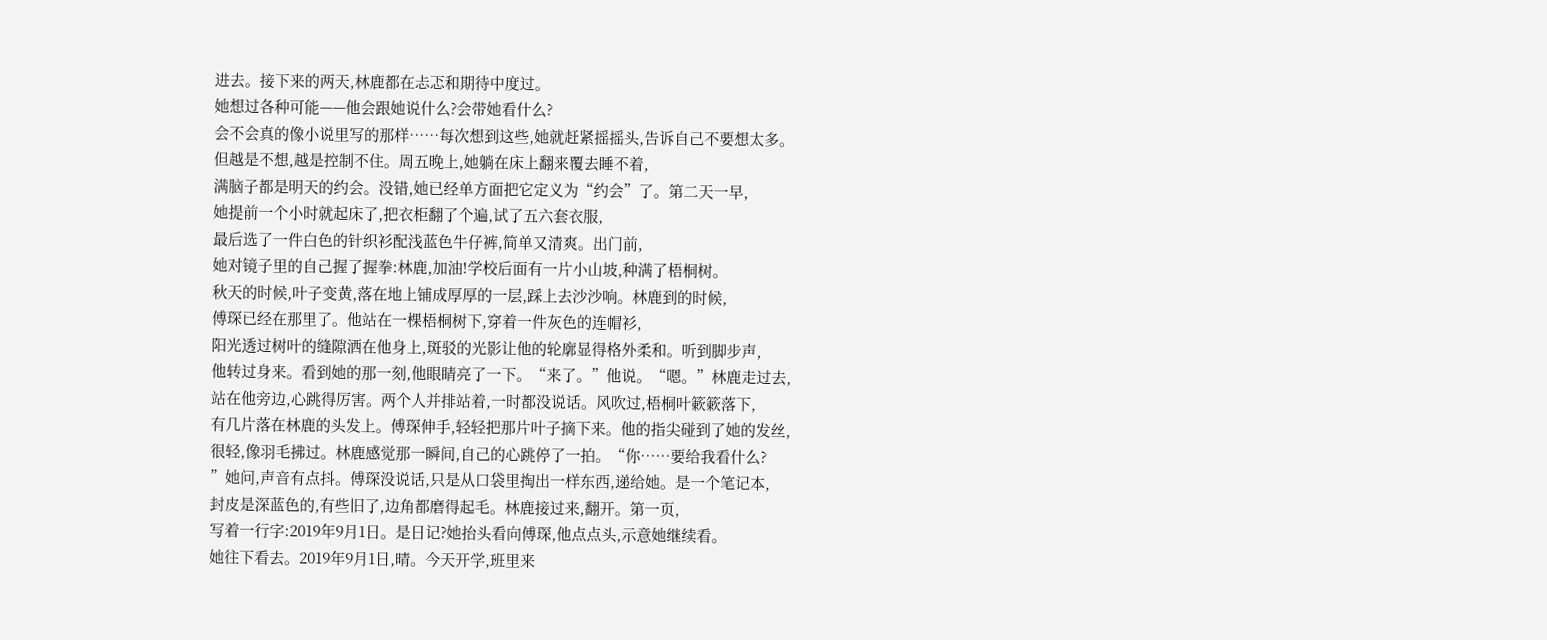进去。接下来的两天,林鹿都在忐忑和期待中度过。
她想过各种可能——他会跟她说什么?会带她看什么?
会不会真的像小说里写的那样……每次想到这些,她就赶紧摇摇头,告诉自己不要想太多。
但越是不想,越是控制不住。周五晚上,她躺在床上翻来覆去睡不着,
满脑子都是明天的约会。没错,她已经单方面把它定义为“约会”了。第二天一早,
她提前一个小时就起床了,把衣柜翻了个遍,试了五六套衣服,
最后选了一件白色的针织衫配浅蓝色牛仔裤,简单又清爽。出门前,
她对镜子里的自己握了握拳:林鹿,加油!学校后面有一片小山坡,种满了梧桐树。
秋天的时候,叶子变黄,落在地上铺成厚厚的一层,踩上去沙沙响。林鹿到的时候,
傅琛已经在那里了。他站在一棵梧桐树下,穿着一件灰色的连帽衫,
阳光透过树叶的缝隙洒在他身上,斑驳的光影让他的轮廓显得格外柔和。听到脚步声,
他转过身来。看到她的那一刻,他眼睛亮了一下。“来了。”他说。“嗯。”林鹿走过去,
站在他旁边,心跳得厉害。两个人并排站着,一时都没说话。风吹过,梧桐叶簌簌落下,
有几片落在林鹿的头发上。傅琛伸手,轻轻把那片叶子摘下来。他的指尖碰到了她的发丝,
很轻,像羽毛拂过。林鹿感觉那一瞬间,自己的心跳停了一拍。“你……要给我看什么?
”她问,声音有点抖。傅琛没说话,只是从口袋里掏出一样东西,递给她。是一个笔记本,
封皮是深蓝色的,有些旧了,边角都磨得起毛。林鹿接过来,翻开。第一页,
写着一行字:2019年9月1日。是日记?她抬头看向傅琛,他点点头,示意她继续看。
她往下看去。2019年9月1日,晴。今天开学,班里来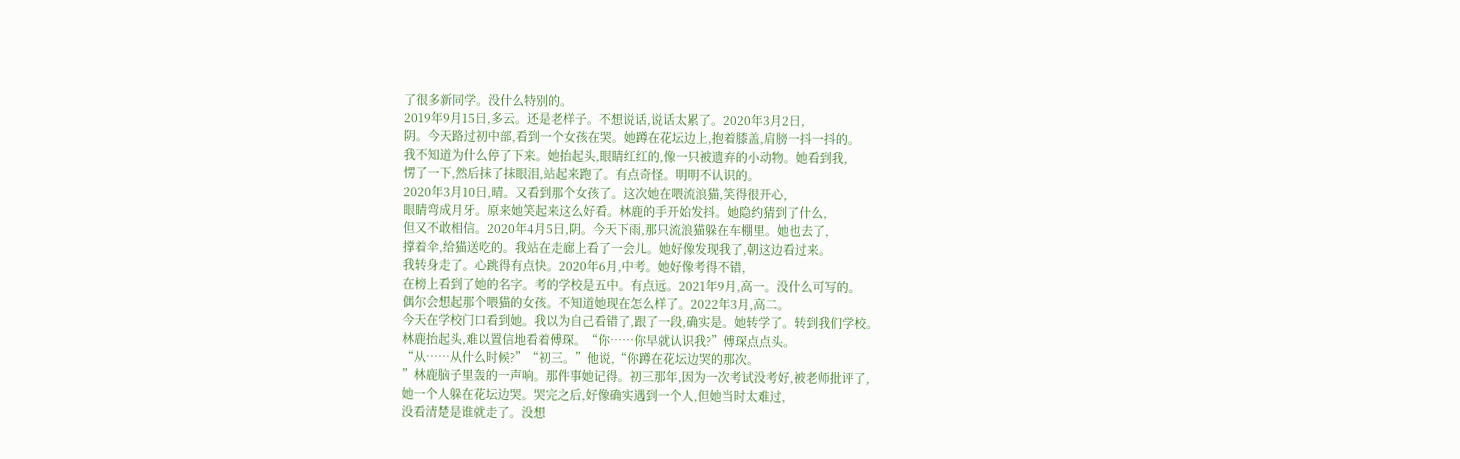了很多新同学。没什么特别的。
2019年9月15日,多云。还是老样子。不想说话,说话太累了。2020年3月2日,
阴。今天路过初中部,看到一个女孩在哭。她蹲在花坛边上,抱着膝盖,肩膀一抖一抖的。
我不知道为什么停了下来。她抬起头,眼睛红红的,像一只被遗弃的小动物。她看到我,
愣了一下,然后抹了抹眼泪,站起来跑了。有点奇怪。明明不认识的。
2020年3月10日,晴。又看到那个女孩了。这次她在喂流浪猫,笑得很开心,
眼睛弯成月牙。原来她笑起来这么好看。林鹿的手开始发抖。她隐约猜到了什么,
但又不敢相信。2020年4月5日,阴。今天下雨,那只流浪猫躲在车棚里。她也去了,
撑着伞,给猫送吃的。我站在走廊上看了一会儿。她好像发现我了,朝这边看过来。
我转身走了。心跳得有点快。2020年6月,中考。她好像考得不错,
在榜上看到了她的名字。考的学校是五中。有点远。2021年9月,高一。没什么可写的。
偶尔会想起那个喂猫的女孩。不知道她现在怎么样了。2022年3月,高二。
今天在学校门口看到她。我以为自己看错了,跟了一段,确实是。她转学了。转到我们学校。
林鹿抬起头,难以置信地看着傅琛。“你……你早就认识我?”傅琛点点头。
“从……从什么时候?”“初三。”他说,“你蹲在花坛边哭的那次。
”林鹿脑子里轰的一声响。那件事她记得。初三那年,因为一次考试没考好,被老师批评了,
她一个人躲在花坛边哭。哭完之后,好像确实遇到一个人,但她当时太难过,
没看清楚是谁就走了。没想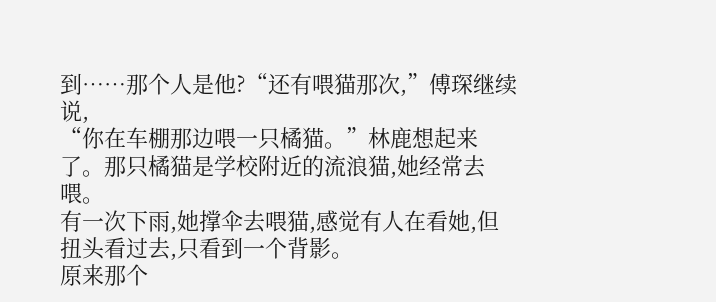到……那个人是他?“还有喂猫那次,”傅琛继续说,
“你在车棚那边喂一只橘猫。”林鹿想起来了。那只橘猫是学校附近的流浪猫,她经常去喂。
有一次下雨,她撑伞去喂猫,感觉有人在看她,但扭头看过去,只看到一个背影。
原来那个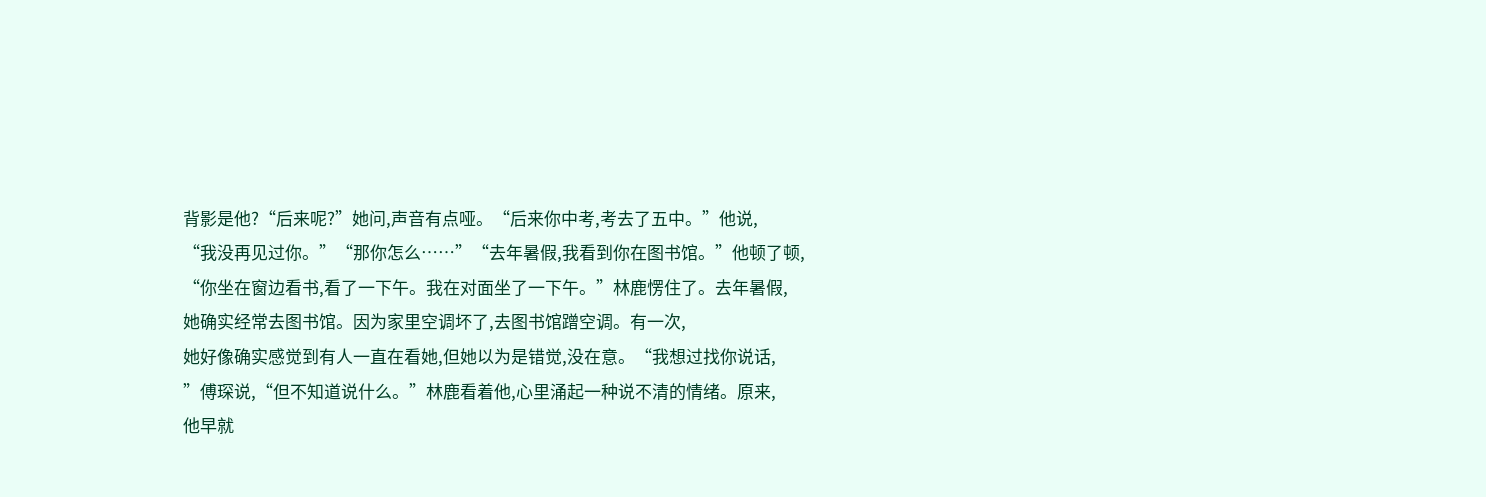背影是他?“后来呢?”她问,声音有点哑。“后来你中考,考去了五中。”他说,
“我没再见过你。”“那你怎么……”“去年暑假,我看到你在图书馆。”他顿了顿,
“你坐在窗边看书,看了一下午。我在对面坐了一下午。”林鹿愣住了。去年暑假,
她确实经常去图书馆。因为家里空调坏了,去图书馆蹭空调。有一次,
她好像确实感觉到有人一直在看她,但她以为是错觉,没在意。“我想过找你说话,
”傅琛说,“但不知道说什么。”林鹿看着他,心里涌起一种说不清的情绪。原来,
他早就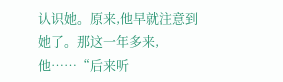认识她。原来,他早就注意到她了。那这一年多来,他……“后来听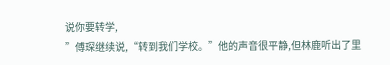说你要转学,
”傅琛继续说,“转到我们学校。”他的声音很平静,但林鹿听出了里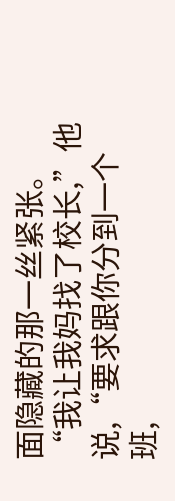面隐藏的那一丝紧张。
“我让我妈找了校长,”他说,“要求跟你分到一个班,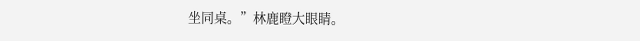坐同桌。”林鹿瞪大眼睛。